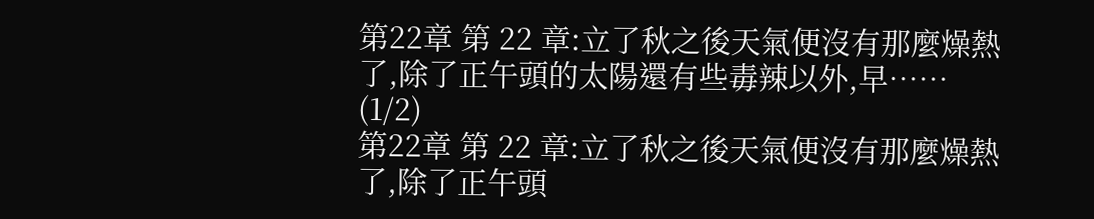第22章 第 22 章:立了秋之後天氣便沒有那麼燥熱了,除了正午頭的太陽還有些毒辣以外,早…… (1/2)
第22章 第 22 章:立了秋之後天氣便沒有那麼燥熱了,除了正午頭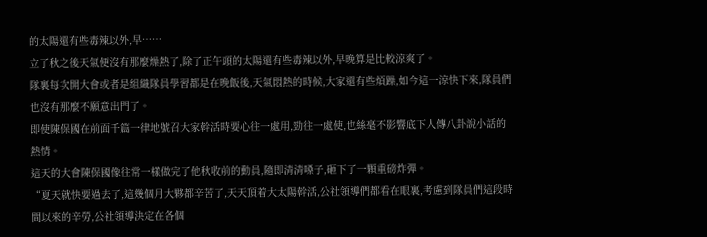的太陽還有些毒辣以外,早……
立了秋之後天氣便沒有那麼燥熱了,除了正午頭的太陽還有些毒辣以外,早晚算是比較涼爽了。
隊裏每次開大會或者是組織隊員學習都是在晚飯後,天氣悶熱的時候,大家還有些煩躁,如今這一涼快下來,隊員們也沒有那麼不願意出門了。
即使陳保國在前面千篇一律地號召大家幹活時要心往一處用,勁往一處使,也絲毫不影響底下人傳八卦說小話的熱情。
這天的大會陳保國像往常一樣做完了他秋收前的動員,隨即清清嗓子,砸下了一顆重磅炸彈。
“夏天就快要過去了,這幾個月大夥都辛苦了,天天頂着大太陽幹活,公社領導們都看在眼裏,考慮到隊員們這段時間以來的辛勞,公社領導決定在各個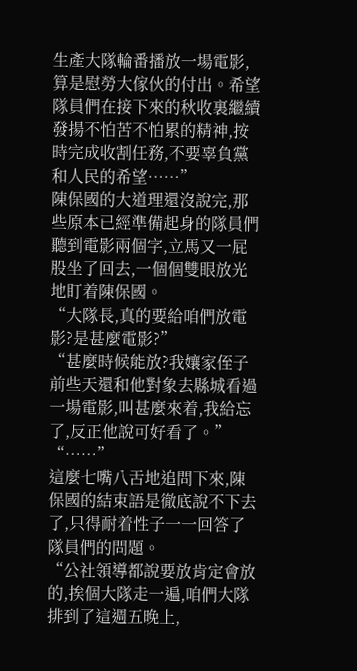生產大隊輪番播放一場電影,算是慰勞大傢伙的付出。希望隊員們在接下來的秋收裏繼續發揚不怕苦不怕累的精神,按時完成收割任務,不要辜負黨和人民的希望……”
陳保國的大道理還沒說完,那些原本已經準備起身的隊員們聽到電影兩個字,立馬又一屁股坐了回去,一個個雙眼放光地盯着陳保國。
“大隊長,真的要給咱們放電影?是甚麼電影?”
“甚麼時候能放?我孃家侄子前些天還和他對象去縣城看過一場電影,叫甚麼來着,我給忘了,反正他說可好看了。”
“……”
這麼七嘴八舌地追問下來,陳保國的結束語是徹底說不下去了,只得耐着性子一一回答了隊員們的問題。
“公社領導都說要放肯定會放的,挨個大隊走一遍,咱們大隊排到了這週五晚上,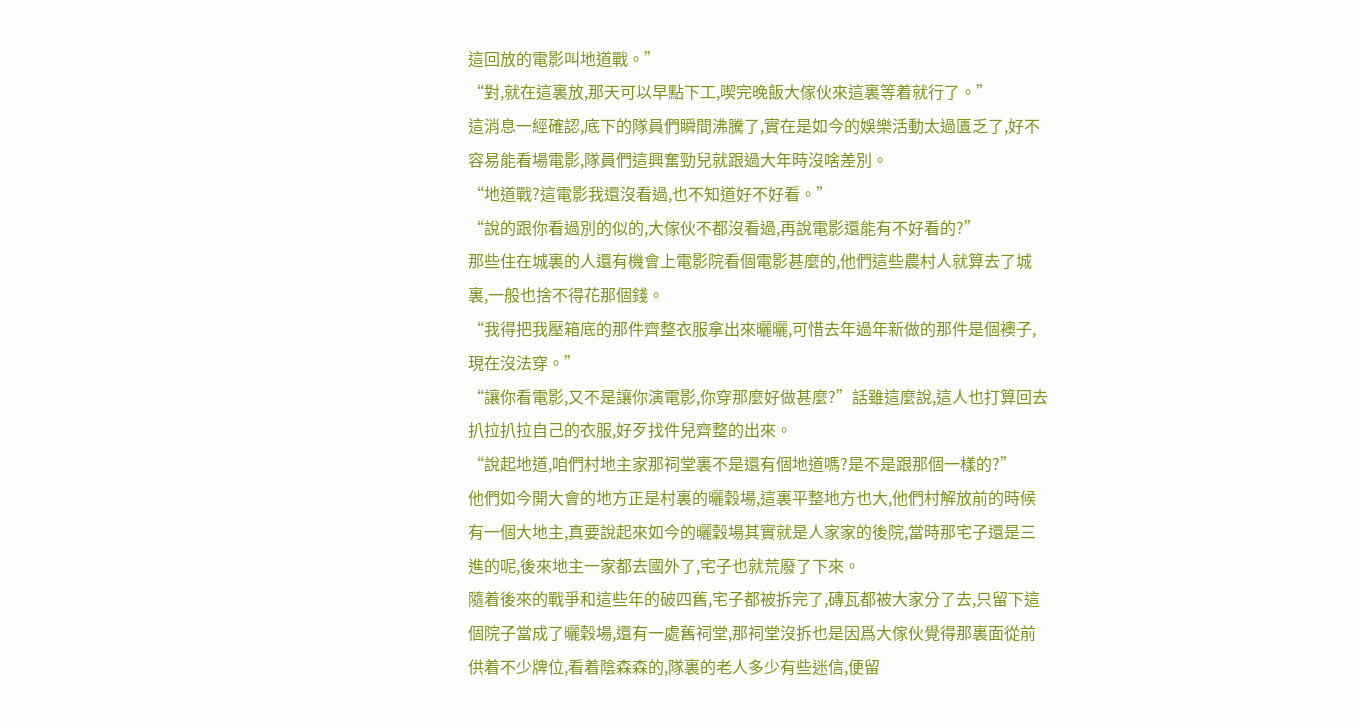這回放的電影叫地道戰。”
“對,就在這裏放,那天可以早點下工,喫完晚飯大傢伙來這裏等着就行了。”
這消息一經確認,底下的隊員們瞬間沸騰了,實在是如今的娛樂活動太過匱乏了,好不容易能看場電影,隊員們這興奮勁兒就跟過大年時沒啥差別。
“地道戰?這電影我還沒看過,也不知道好不好看。”
“說的跟你看過別的似的,大傢伙不都沒看過,再說電影還能有不好看的?”
那些住在城裏的人還有機會上電影院看個電影甚麼的,他們這些農村人就算去了城裏,一般也捨不得花那個錢。
“我得把我壓箱底的那件齊整衣服拿出來曬曬,可惜去年過年新做的那件是個襖子,現在沒法穿。”
“讓你看電影,又不是讓你演電影,你穿那麼好做甚麼?”話雖這麼說,這人也打算回去扒拉扒拉自己的衣服,好歹找件兒齊整的出來。
“說起地道,咱們村地主家那祠堂裏不是還有個地道嗎?是不是跟那個一樣的?”
他們如今開大會的地方正是村裏的曬穀場,這裏平整地方也大,他們村解放前的時候有一個大地主,真要說起來如今的曬穀場其實就是人家家的後院,當時那宅子還是三進的呢,後來地主一家都去國外了,宅子也就荒廢了下來。
隨着後來的戰爭和這些年的破四舊,宅子都被拆完了,磚瓦都被大家分了去,只留下這個院子當成了曬穀場,還有一處舊祠堂,那祠堂沒拆也是因爲大傢伙覺得那裏面從前供着不少牌位,看着陰森森的,隊裏的老人多少有些迷信,便留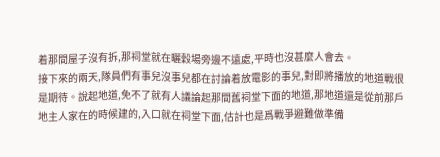着那間屋子沒有拆,那祠堂就在曬穀場旁邊不遠處,平時也沒甚麼人會去。
接下來的兩天,隊員們有事兒沒事兒都在討論着放電影的事兒,對即將播放的地道戰很是期待。說起地道,免不了就有人議論起那間舊祠堂下面的地道,那地道還是從前那戶地主人家在的時候建的,入口就在祠堂下面,估計也是爲戰爭避難做準備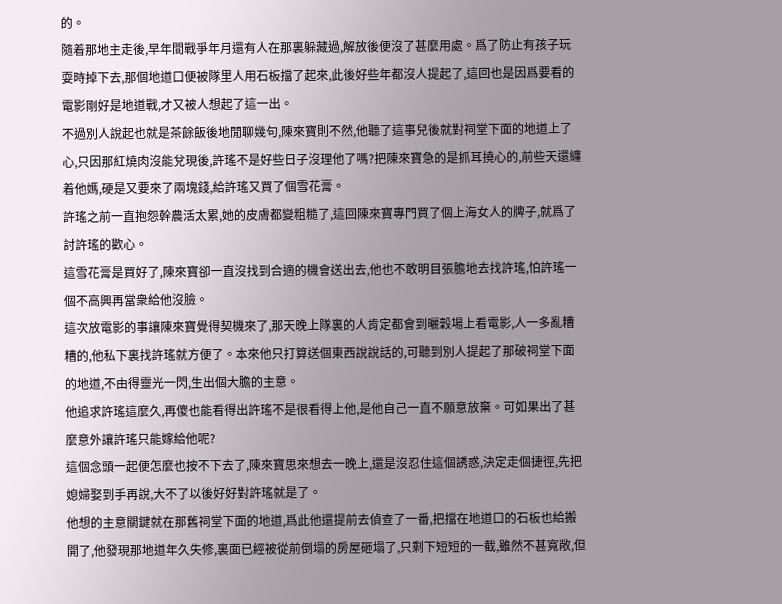的。
隨着那地主走後,早年間戰爭年月還有人在那裏躲藏過,解放後便沒了甚麼用處。爲了防止有孩子玩耍時掉下去,那個地道口便被隊里人用石板擋了起來,此後好些年都沒人提起了,這回也是因爲要看的電影剛好是地道戰,才又被人想起了這一出。
不過別人說起也就是茶餘飯後地閒聊幾句,陳來寶則不然,他聽了這事兒後就對祠堂下面的地道上了心,只因那紅燒肉沒能兌現後,許瑤不是好些日子沒理他了嗎?把陳來寶急的是抓耳撓心的,前些天還纏着他媽,硬是又要來了兩塊錢,給許瑤又買了個雪花膏。
許瑤之前一直抱怨幹農活太累,她的皮膚都變粗糙了,這回陳來寶專門買了個上海女人的牌子,就爲了討許瑤的歡心。
這雪花膏是買好了,陳來寶卻一直沒找到合適的機會送出去,他也不敢明目張膽地去找許瑤,怕許瑤一個不高興再當衆給他沒臉。
這次放電影的事讓陳來寶覺得契機來了,那天晚上隊裏的人肯定都會到曬穀場上看電影,人一多亂糟糟的,他私下裏找許瑤就方便了。本來他只打算送個東西說說話的,可聽到別人提起了那破祠堂下面的地道,不由得靈光一閃,生出個大膽的主意。
他追求許瑤這麼久,再傻也能看得出許瑤不是很看得上他,是他自己一直不願意放棄。可如果出了甚麼意外讓許瑤只能嫁給他呢?
這個念頭一起便怎麼也按不下去了,陳來寶思來想去一晚上,還是沒忍住這個誘惑,決定走個捷徑,先把媳婦娶到手再說,大不了以後好好對許瑤就是了。
他想的主意關鍵就在那舊祠堂下面的地道,爲此他還提前去偵查了一番,把擋在地道口的石板也給搬開了,他發現那地道年久失修,裏面已經被從前倒塌的房屋砸塌了,只剩下短短的一截,雖然不甚寬敞,但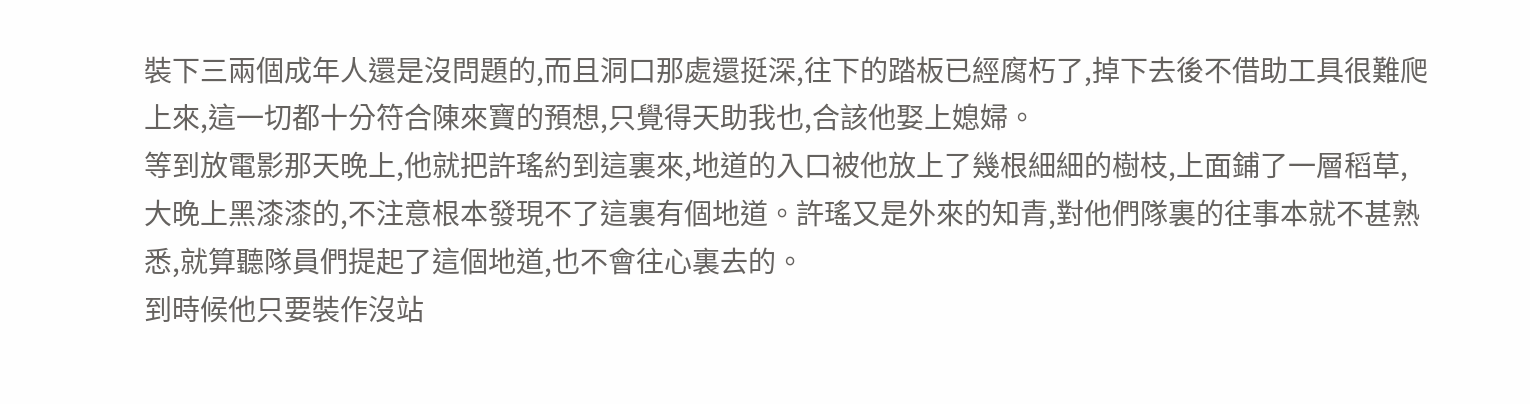裝下三兩個成年人還是沒問題的,而且洞口那處還挺深,往下的踏板已經腐朽了,掉下去後不借助工具很難爬上來,這一切都十分符合陳來寶的預想,只覺得天助我也,合該他娶上媳婦。
等到放電影那天晚上,他就把許瑤約到這裏來,地道的入口被他放上了幾根細細的樹枝,上面鋪了一層稻草,大晚上黑漆漆的,不注意根本發現不了這裏有個地道。許瑤又是外來的知青,對他們隊裏的往事本就不甚熟悉,就算聽隊員們提起了這個地道,也不會往心裏去的。
到時候他只要裝作沒站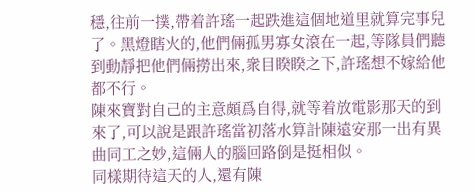穩,往前一撲,帶着許瑤一起跌進這個地道里就算完事兒了。黑燈瞎火的,他們倆孤男寡女滾在一起,等隊員們聽到動靜把他們倆撈出來,衆目睽睽之下,許瑤想不嫁給他都不行。
陳來寶對自己的主意頗爲自得,就等着放電影那天的到來了,可以說是跟許瑤當初落水算計陳遠安那一出有異曲同工之妙,這倆人的腦回路倒是挺相似。
同樣期待這天的人,還有陳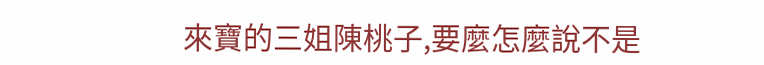來寶的三姐陳桃子,要麼怎麼說不是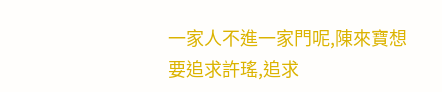一家人不進一家門呢,陳來寶想要追求許瑤,追求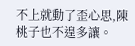不上就動了歪心思,陳桃子也不遑多讓。